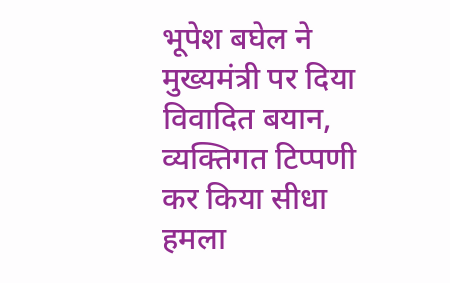भूपेश बघेल ने मुख्यमंत्री पर दिया विवादित बयान, व्यक्तिगत टिप्पणी कर किया सीधा हमला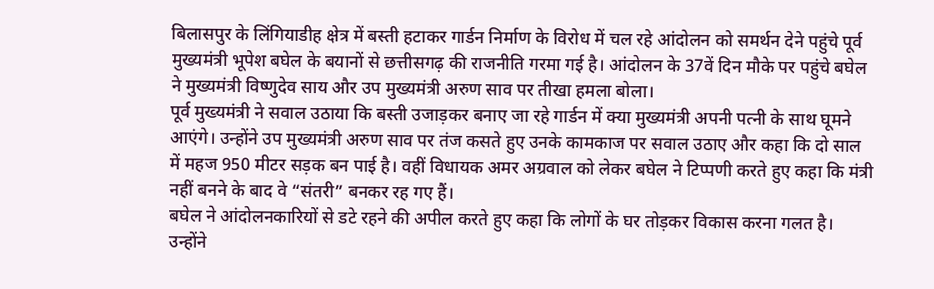बिलासपुर के लिंगियाडीह क्षेत्र में बस्ती हटाकर गार्डन निर्माण के विरोध में चल रहे आंदोलन को समर्थन देने पहुंचे पूर्व मुख्यमंत्री भूपेश बघेल के बयानों से छत्तीसगढ़ की राजनीति गरमा गई है। आंदोलन के 37वें दिन मौके पर पहुंचे बघेल ने मुख्यमंत्री विष्णुदेव साय और उप मुख्यमंत्री अरुण साव पर तीखा हमला बोला।
पूर्व मुख्यमंत्री ने सवाल उठाया कि बस्ती उजाड़कर बनाए जा रहे गार्डन में क्या मुख्यमंत्री अपनी पत्नी के साथ घूमने आएंगे। उन्होंने उप मुख्यमंत्री अरुण साव पर तंज कसते हुए उनके कामकाज पर सवाल उठाए और कहा कि दो साल में महज 950 मीटर सड़क बन पाई है। वहीं विधायक अमर अग्रवाल को लेकर बघेल ने टिप्पणी करते हुए कहा कि मंत्री नहीं बनने के बाद वे “संतरी” बनकर रह गए हैं।
बघेल ने आंदोलनकारियों से डटे रहने की अपील करते हुए कहा कि लोगों के घर तोड़कर विकास करना गलत है। उन्होंने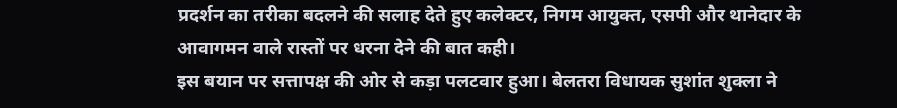प्रदर्शन का तरीका बदलने की सलाह देते हुए कलेक्टर, निगम आयुक्त, एसपी और थानेदार के आवागमन वाले रास्तों पर धरना देने की बात कही।
इस बयान पर सत्तापक्ष की ओर से कड़ा पलटवार हुआ। बेलतरा विधायक सुशांत शुक्ला ने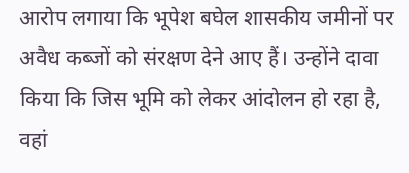आरोप लगाया कि भूपेश बघेल शासकीय जमीनों पर अवैध कब्जों को संरक्षण देने आए हैं। उन्होंने दावा किया कि जिस भूमि को लेकर आंदोलन हो रहा है, वहां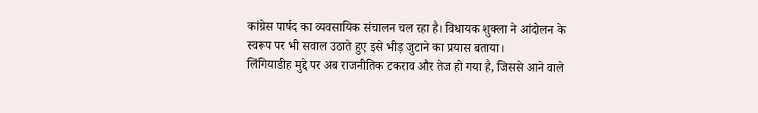कांग्रेस पार्षद का व्यवसायिक संचालन चल रहा है। विधायक शुक्ला ने आंदोलन के स्वरूप पर भी सवाल उठाते हुए इसे भीड़ जुटाने का प्रयास बताया।
लिंगियाडीह मुद्दे पर अब राजनीतिक टकराव और तेज हो गया है, जिससे आने वाले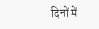दिनों में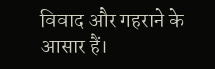विवाद और गहराने के आसार हैं।